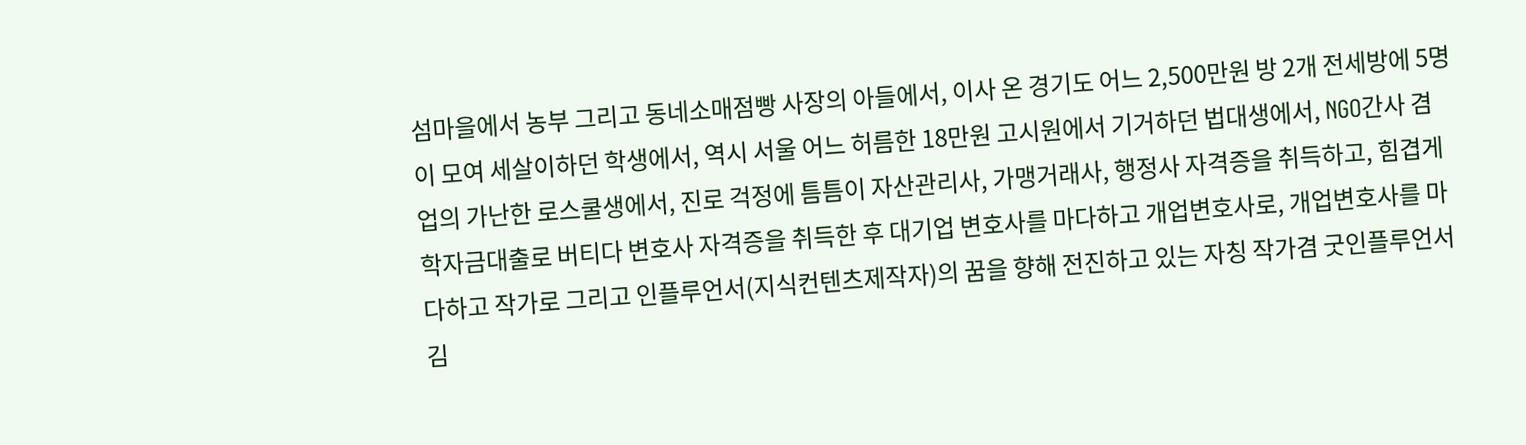섬마을에서 농부 그리고 동네소매점빵 사장의 아들에서, 이사 온 경기도 어느 2,500만원 방 2개 전세방에 5명이 모여 세살이하던 학생에서, 역시 서울 어느 허름한 18만원 고시원에서 기거하던 법대생에서, NGO간사 겸업의 가난한 로스쿨생에서, 진로 걱정에 틈틈이 자산관리사, 가맹거래사, 행정사 자격증을 취득하고, 힘겹게 학자금대출로 버티다 변호사 자격증을 취득한 후 대기업 변호사를 마다하고 개업변호사로, 개업변호사를 마다하고 작가로 그리고 인플루언서(지식컨텐츠제작자)의 꿈을 향해 전진하고 있는 자칭 작가겸 굿인플루언서 김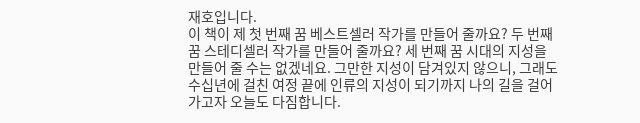재호입니다.
이 책이 제 첫 번째 꿈 베스트셀러 작가를 만들어 줄까요? 두 번째 꿈 스테디셀러 작가를 만들어 줄까요? 세 번째 꿈 시대의 지성을 만들어 줄 수는 없겠네요. 그만한 지성이 담겨있지 않으니, 그래도 수십년에 걸친 여정 끝에 인류의 지성이 되기까지 나의 길을 걸어가고자 오늘도 다짐합니다.